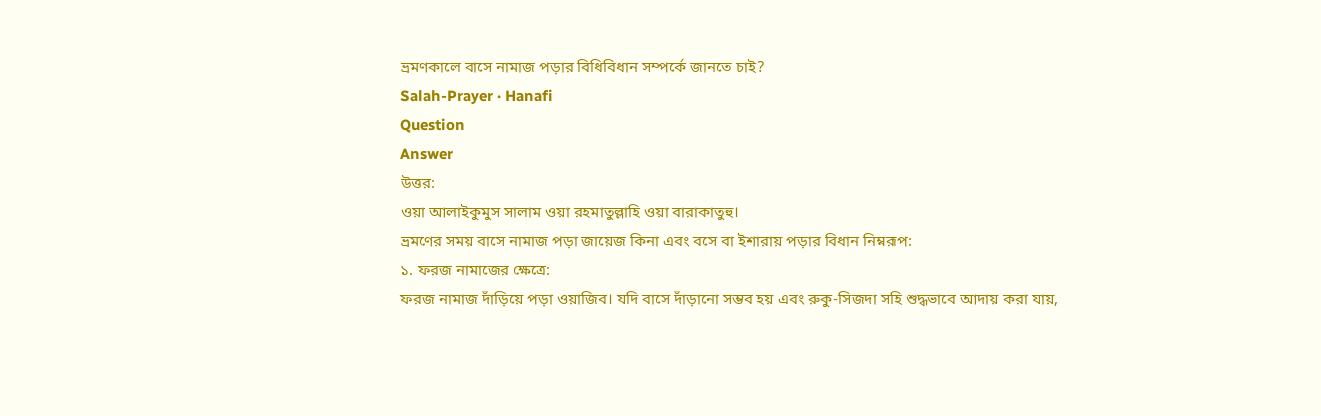ভ্রমণকালে বাসে নামাজ পড়ার বিধিবিধান সম্পর্কে জানতে চাই?
Salah-Prayer · Hanafi
Question
Answer
উত্তর:
ওয়া আলাইকুমুস সালাম ওয়া রহমাতুল্লাহি ওয়া বারাকাতুহু।
ভ্রমণের সময় বাসে নামাজ পড়া জায়েজ কিনা এবং বসে বা ইশারায় পড়ার বিধান নিম্নরূপ:
১. ফরজ নামাজের ক্ষেত্রে:
ফরজ নামাজ দাঁড়িয়ে পড়া ওয়াজিব। যদি বাসে দাঁড়ানো সম্ভব হয় এবং রুকু-সিজদা সহি শুদ্ধভাবে আদায় করা যায়,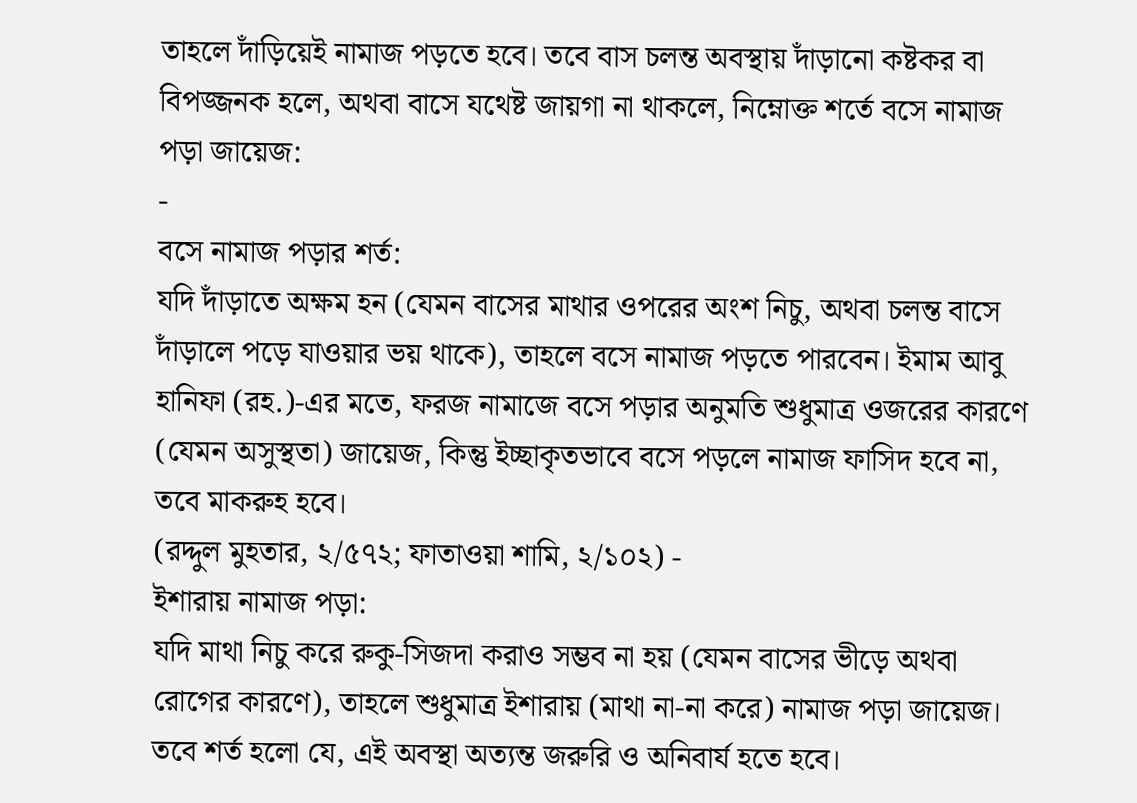তাহলে দাঁড়িয়েই নামাজ পড়তে হবে। তবে বাস চলন্ত অবস্থায় দাঁড়ানো কষ্টকর বা বিপজ্জনক হলে, অথবা বাসে যথেষ্ট জায়গা না থাকলে, নিম্নোক্ত শর্তে বসে নামাজ পড়া জায়েজ:
-
বসে নামাজ পড়ার শর্ত:
যদি দাঁড়াতে অক্ষম হন (যেমন বাসের মাথার ওপরের অংশ নিচু, অথবা চলন্ত বাসে দাঁড়ালে পড়ে যাওয়ার ভয় থাকে), তাহলে বসে নামাজ পড়তে পারবেন। ইমাম আবু হানিফা (রহ.)-এর মতে, ফরজ নামাজে বসে পড়ার অনুমতি শুধুমাত্র ওজরের কারণে (যেমন অসুস্থতা) জায়েজ, কিন্তু ইচ্ছাকৃতভাবে বসে পড়লে নামাজ ফাসিদ হবে না, তবে মাকরুহ হবে।
(রদ্দুল মুহতার, ২/৫৭২; ফাতাওয়া শামি, ২/১০২) -
ইশারায় নামাজ পড়া:
যদি মাথা নিচু করে রুকু-সিজদা করাও সম্ভব না হয় (যেমন বাসের ভীড়ে অথবা রোগের কারণে), তাহলে শুধুমাত্র ইশারায় (মাথা না-না করে) নামাজ পড়া জায়েজ। তবে শর্ত হলো যে, এই অবস্থা অত্যন্ত জরুরি ও অনিবার্য হতে হবে।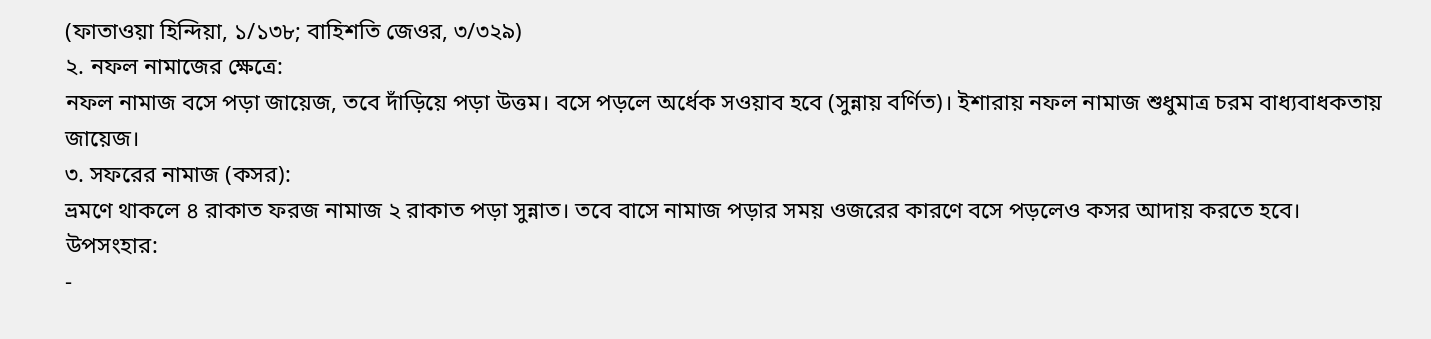(ফাতাওয়া হিন্দিয়া, ১/১৩৮; বাহিশতি জেওর, ৩/৩২৯)
২. নফল নামাজের ক্ষেত্রে:
নফল নামাজ বসে পড়া জায়েজ, তবে দাঁড়িয়ে পড়া উত্তম। বসে পড়লে অর্ধেক সওয়াব হবে (সুন্নায় বর্ণিত)। ইশারায় নফল নামাজ শুধুমাত্র চরম বাধ্যবাধকতায় জায়েজ।
৩. সফরের নামাজ (কসর):
ভ্রমণে থাকলে ৪ রাকাত ফরজ নামাজ ২ রাকাত পড়া সুন্নাত। তবে বাসে নামাজ পড়ার সময় ওজরের কারণে বসে পড়লেও কসর আদায় করতে হবে।
উপসংহার:
-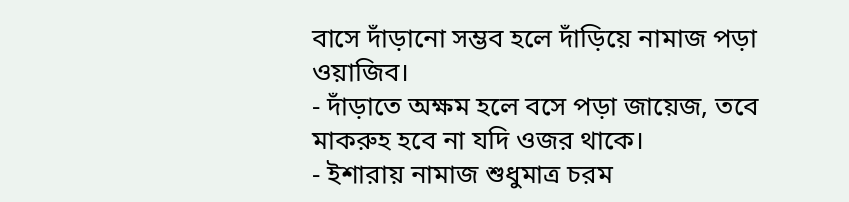বাসে দাঁড়ানো সম্ভব হলে দাঁড়িয়ে নামাজ পড়া ওয়াজিব।
- দাঁড়াতে অক্ষম হলে বসে পড়া জায়েজ, তবে মাকরুহ হবে না যদি ওজর থাকে।
- ইশারায় নামাজ শুধুমাত্র চরম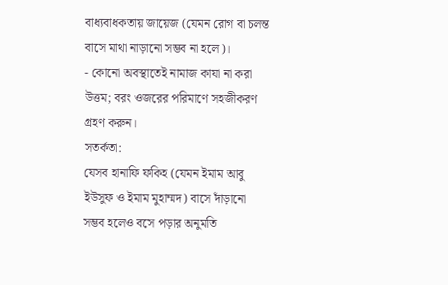বাধ্যবাধকতায় জায়েজ (যেমন রোগ বা চলন্ত বাসে মাথা নাড়ানো সম্ভব না হলে)।
- কোনো অবস্থাতেই নামাজ কাযা না করা উত্তম; বরং ওজরের পরিমাণে সহজীকরণ গ্রহণ করুন।
সতর্কতা:
যেসব হানাফি ফকিহ (যেমন ইমাম আবু ইউসুফ ও ইমাম মুহাম্মদ) বাসে দাঁড়ানো সম্ভব হলেও বসে পড়ার অনুমতি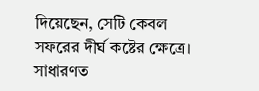দিয়েছেন, সেটি কেবল সফরের দীর্ঘ কষ্টের ক্ষেত্রে। সাধারণত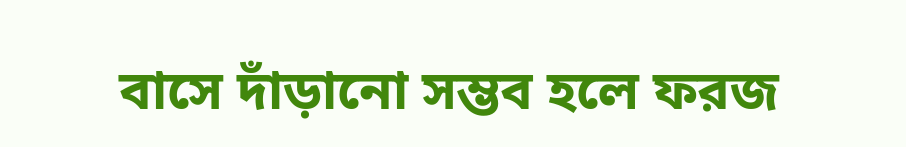বাসে দাঁড়ানো সম্ভব হলে ফরজ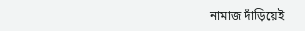নামাজ দাঁড়িয়েই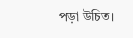পড়া উচিত।